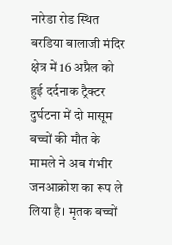नारेडा रोड स्थित बरडिया बालाजी मंदिर क्षेत्र में 16 अप्रैल को हुई दर्दनाक ट्रैक्टर दुर्घटना में दो मासूम बच्चों की मौत के मामले ने अब गंभीर जनआक्रोश का रूप ले लिया है। मृतक बच्चों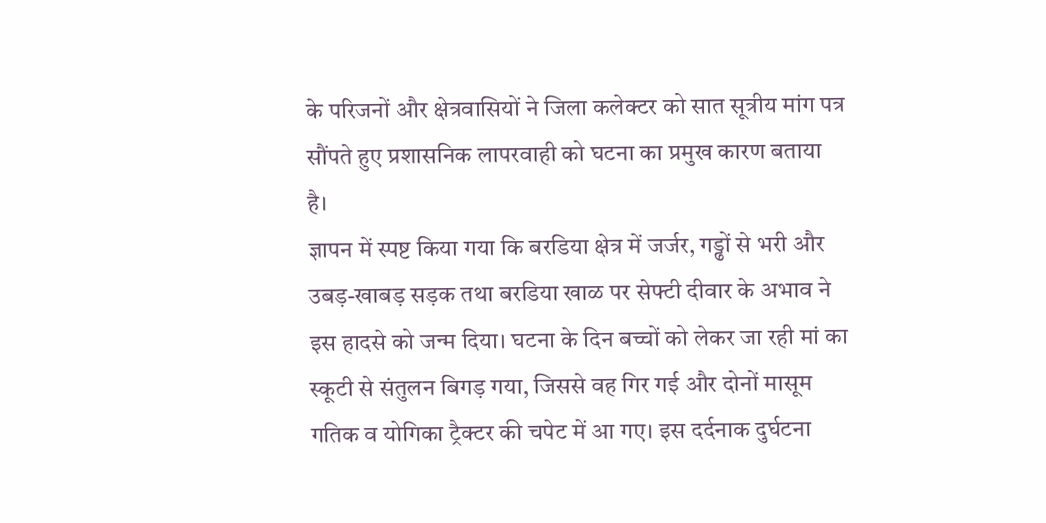के परिजनों और क्षेत्रवासियों ने जिला कलेक्टर को सात सूत्रीय मांग पत्र सौंपते हुए प्रशासनिक लापरवाही को घटना का प्रमुख कारण बताया है।
ज्ञापन में स्पष्ट किया गया कि बरडिया क्षेत्र में जर्जर, गड्ढों से भरी और उबड़-खाबड़ सड़क तथा बरडिया खाळ पर सेफ्टी दीवार के अभाव ने इस हादसे को जन्म दिया। घटना के दिन बच्चों को लेकर जा रही मां का स्कूटी से संतुलन बिगड़ गया, जिससे वह गिर गई और दोनों मासूम गतिक व योगिका ट्रैक्टर की चपेट में आ गए। इस दर्दनाक दुर्घटना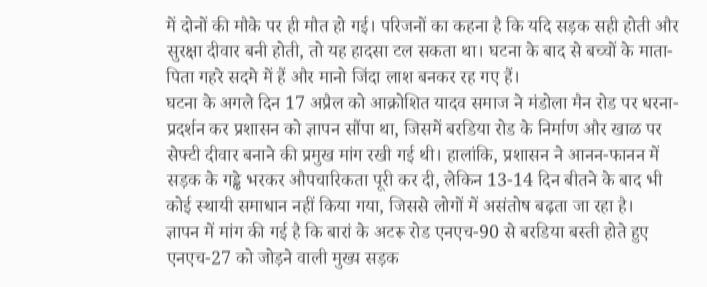में दोनों की मौके पर ही मौत हो गई। परिजनों का कहना है कि यदि सड़क सही होती और सुरक्षा दीवार बनी होती, तो यह हादसा टल सकता था। घटना के बाद से बच्चों के माता-पिता गहरे सदमे में हैं और मानो जिंदा लाश बनकर रह गए हैं।
घटना के अगले दिन 17 अप्रैल को आक्रोशित यादव समाज ने मंडोला मैन रोड पर धरना-प्रदर्शन कर प्रशासन को ज्ञापन सौंपा था, जिसमें बरडिया रोड के निर्माण और खाळ पर सेफ्टी दीवार बनाने की प्रमुख मांग रखी गई थी। हालांकि, प्रशासन ने आनन-फानन में सड़क के गड्ढे भरकर औपचारिकता पूरी कर दी, लेकिन 13-14 दिन बीतने के बाद भी कोई स्थायी समाधान नहीं किया गया, जिससे लोगों में असंतोष बढ़ता जा रहा है।
ज्ञापन में मांग की गई है कि बारां के अटरू रोड एनएच-90 से बरडिया बस्ती होते हुए एनएच-27 को जोड़ने वाली मुख्य सड़क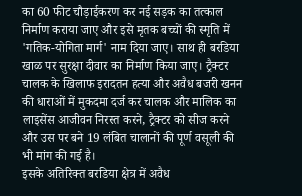का 60 फीट चौड़ाईकरण कर नई सड़क का तत्काल निर्माण कराया जाए और इसे मृतक बच्चों की स्मृति में 'गतिक-योगिता मार्ग' नाम दिया जाए। साथ ही बरडिया खाळ पर सुरक्षा दीवार का निर्माण किया जाए। ट्रैक्टर चालक के खिलाफ इरादतन हत्या और अवैध बजरी खनन की धाराओं में मुकदमा दर्ज कर चालक और मालिक का लाइसेंस आजीवन निरस्त करने, ट्रैक्टर को सीज करने और उस पर बने 19 लंबित चालानों की पूर्ण वसूली की भी मांग की गई है।
इसके अतिरिक्त बरडिया क्षेत्र में अवैध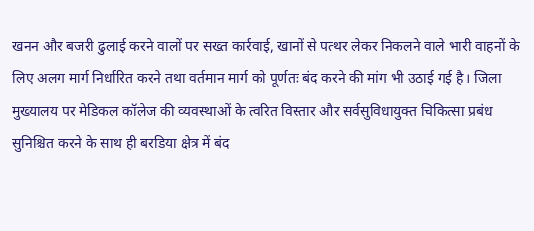खनन और बजरी ढुलाई करने वालों पर सख्त कार्रवाई, खानों से पत्थर लेकर निकलने वाले भारी वाहनों के लिए अलग मार्ग निर्धारित करने तथा वर्तमान मार्ग को पूर्णतः बंद करने की मांग भी उठाई गई है। जिला मुख्यालय पर मेडिकल कॉलेज की व्यवस्थाओं के त्वरित विस्तार और सर्वसुविधायुक्त चिकित्सा प्रबंध सुनिश्चित करने के साथ ही बरडिया क्षेत्र में बंद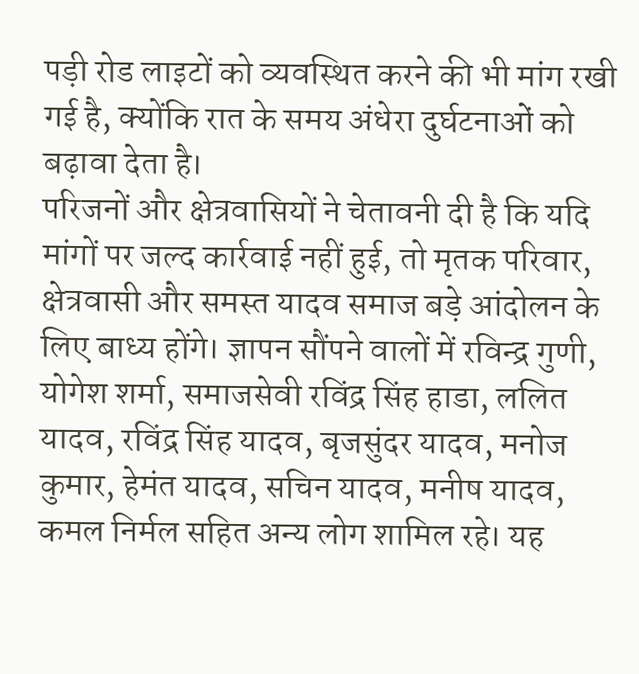पड़ी रोड लाइटों को व्यवस्थित करने की भी मांग रखी गई है, क्योंकि रात के समय अंधेरा दुर्घटनाओं को बढ़ावा देता है।
परिजनों और क्षेत्रवासियों ने चेतावनी दी है कि यदि मांगों पर जल्द कार्रवाई नहीं हुई, तो मृतक परिवार, क्षेत्रवासी और समस्त यादव समाज बड़े आंदोलन के लिए बाध्य होंगे। ज्ञापन सौंपने वालों में रविन्द्र गुणी, योगेश शर्मा, समाजसेवी रविंद्र सिंह हाडा, ललित यादव, रविंद्र सिंह यादव, बृजसुंदर यादव, मनोज कुमार, हेमंत यादव, सचिन यादव, मनीष यादव, कमल निर्मल सहित अन्य लोग शामिल रहे। यह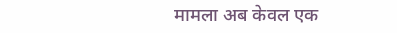मामला अब केवल एक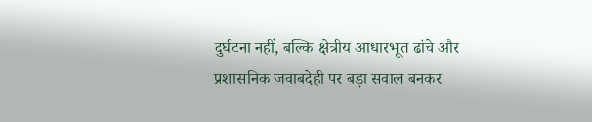दुर्घटना नहीं, बल्कि क्षेत्रीय आधारभूत ढांचे और प्रशासनिक जवाबदेही पर बड़ा सवाल बनकर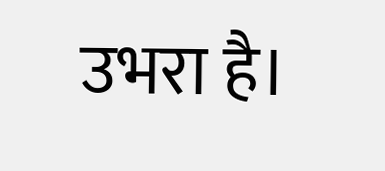उभरा है।